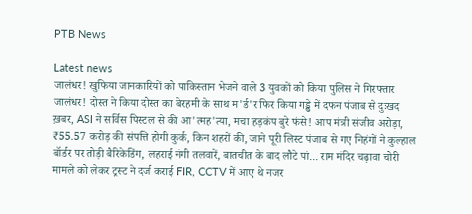PTB News

Latest news
जालंधर! खुफिया जानकारियों को पाकिस्तान भेजने वाले 3 युवकों को किया पुलिस ने गिरफ्तार जालंधर! दोस्त ने किया दोस्त का बेरहमी के साथ म'र्ड'र फिर किया गड्ढे में दफन पंजाब से दुःखद ख़बर, ASI ने सर्विस पिस्टल से की आ'त्मह'त्या, मचा हड़कंप बुरे फंसे! आप मंत्री संजीव अरोड़ा, ₹55.57 करोड़ की संपत्ति होगी कुर्क, किन शहरों की, जाने पूरी लिस्ट पंजाब से गए निहंगों ने कुल्हाल बॉर्डर पर तोड़ी बैरिकेडिंग, लहराई नंगी तलवारें, बातचीत के बाद लौटे पां... राम मंदिर चढ़ावा चोरी मामले को लेकर ट्रस्ट ने दर्ज कराई FIR, CCTV में आए थे नजर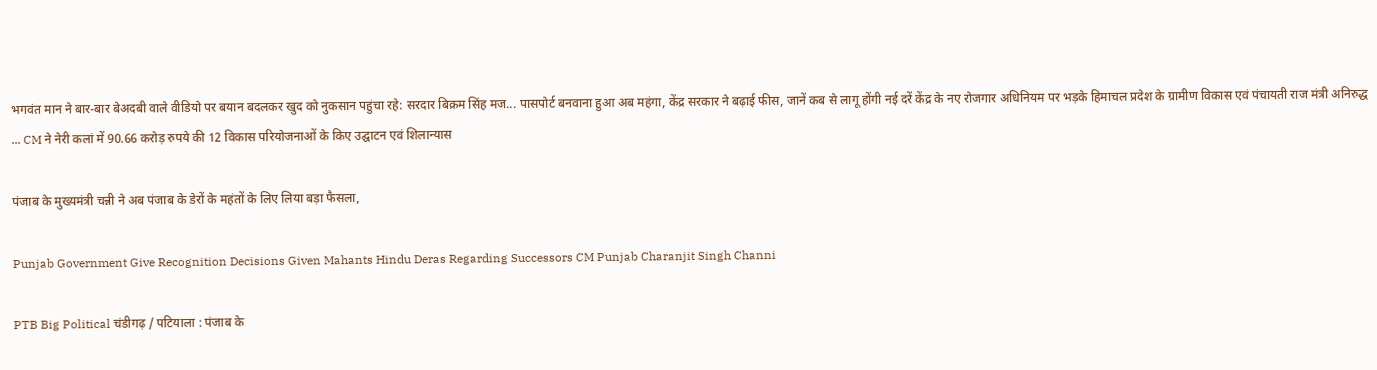भगवंत मान ने बार-बार बेअदबी वाले वीडियो पर बयान बदलकर खुद को नुकसान पहुंचा रहे: सरदार बिक्रम सिंह मज... पासपोर्ट बनवाना हुआ अब महंगा, केंद्र सरकार ने बढ़ाई फीस, जानें कब से लागू होंगी नई दरें केंद्र के नए रोजगार अधिनियम पर भड़के हिमाचल प्रदेश के ग्रामीण विकास एवं पंचायती राज मंत्री अनिरुद्ध ... CM ने नेरी कलां में 90.66 करोड़ रुपये की 12 विकास परियोजनाओं के किए उद्घाटन एवं शिलान्यास

पंजाब के मुख्यमंत्री चन्नी ने अब पंजाब के डेरों के महंतों के लिए लिया बड़ा फैसला,

Punjab Government Give Recognition Decisions Given Mahants Hindu Deras Regarding Successors CM Punjab Charanjit Singh Channi

PTB Big Political चंडीगढ़ / पटियाला : पंजाब के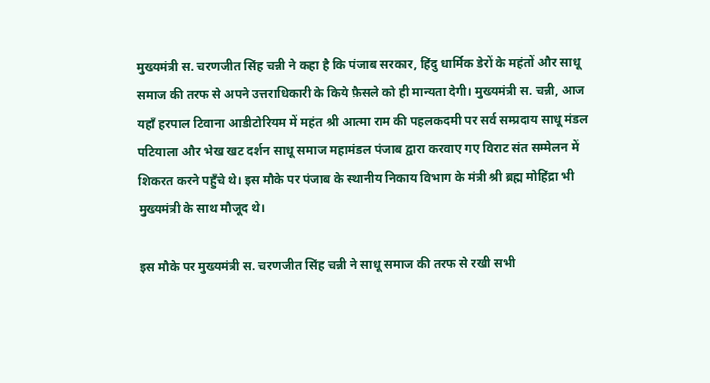मुख्यमंत्री स. चरणजीत सिंह चन्नी ने कहा है कि पंजाब सरकार, हिंदु धार्मिक डेरों के महंतों और साधू समाज की तरफ से अपने उत्तराधिकारी के किये फ़ैसले को ही मान्यता देगी। मुख्यमंत्री स. चन्नी, आज यहाँ हरपाल टिवाना आडीटोरियम में महंत श्री आत्मा राम की पहलकदमी पर सर्व सम्प्रदाय साधू मंडल पटियाला और भेख खट दर्शन साधू समाज महामंडल पंजाब द्वारा करवाए गए विराट संत सम्मेलन में शिकरत करने पहुँचे थे। इस मौके पर पंजाब के स्थानीय निकाय विभाग के मंत्री श्री ब्रह्म मोहिंद्रा भी मुख्यमंत्री के साथ मौजूद थे।

इस मौके पर मुख्यमंत्री स. चरणजीत सिंह चन्नी ने साधू समाज की तरफ से रखी सभी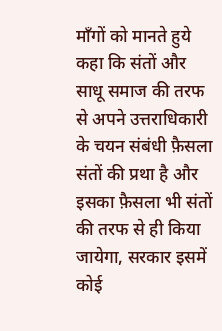माँगों को मानते हुये कहा कि संतों और साधू समाज की तरफ से अपने उत्तराधिकारी के चयन संबंधी फ़ैसला संतों की प्रथा है और इसका फ़ैसला भी संतों की तरफ से ही किया जायेगा, सरकार इसमें कोई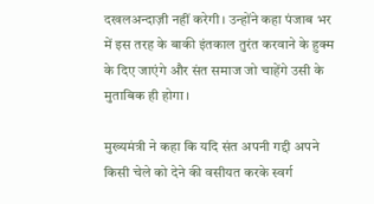दखलअन्दाज़ी नहीं करेगी। उन्होंने कहा पंजाब भर में इस तरह के बाकी इंतकाल तुरंत करवाने के हुक्म के दिए जाएंगे और संत समाज जो चाहेंगे उसी के मुताबिक ही होगा।

मुख्यमंत्री ने कहा कि यदि संत अपनी गद्दी अपने किसी चेले को देने की वसीयत करके स्वर्ग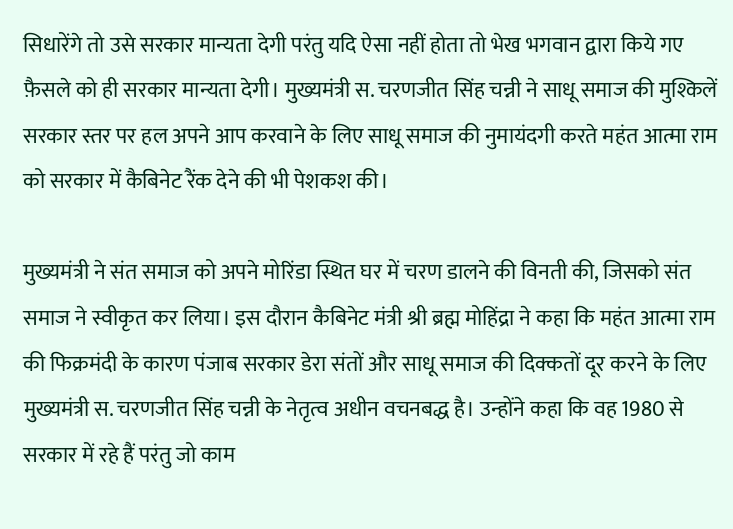सिधारेंगे तो उसे सरकार मान्यता देगी परंतु यदि ऐसा नहीं होता तो भेख भगवान द्वारा किये गए फ़ैसले को ही सरकार मान्यता देगी। मुख्यमंत्री स. चरणजीत सिंह चन्नी ने साधू समाज की मुश्किलें सरकार स्तर पर हल अपने आप करवाने के लिए साधू समाज की नुमायंदगी करते महंत आत्मा राम को सरकार में कैबिनेट रैंक देने की भी पेशकश की।

मुख्यमंत्री ने संत समाज को अपने मोरिंडा स्थित घर में चरण डालने की विनती की, जिसको संत समाज ने स्वीकृत कर लिया। इस दौरान कैबिनेट मंत्री श्री ब्रह्म मोहिंद्रा ने कहा कि महंत आत्मा राम की फिक्रमंदी के कारण पंजाब सरकार डेरा संतों और साधू समाज की दिक्कतों दूर करने के लिए मुख्यमंत्री स. चरणजीत सिंह चन्नी के नेतृत्व अधीन वचनबद्ध है। उन्होंने कहा कि वह 1980 से सरकार में रहे हैं परंतु जो काम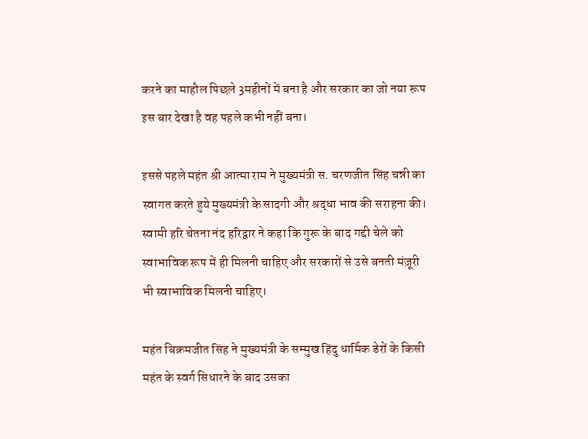करने का माहौल पिछले 3महीनों में बना है और सरकार का जो नया रूप इस बार देखा है वह पहले कभी नहीं बना।

इससे पहले महंत श्री आत्मा राम ने मुख्यमंत्री स. चरणजीत सिंह चन्नी का स्वागत करते हुये मुख्यमंत्री के सादगी और श्रद्धा भाव की सराहना की। स्वामी हरि चेतना नंद हरिद्वार ने कहा कि गुरू के बाद गद्दी चेले को स्वाभाविक रूप में ही मिलनी चाहिए और सरकारों से उसे बनती मंज़ूरी भी स्वाभाविक मिलनी चाहिए।

महंत बिक्रमजीत सिंह ने मुख्यमंत्री के सम्मुख हिंदु धार्मिक डेरों के किसी महंत के स्वर्ग सिधारने के बाद उसका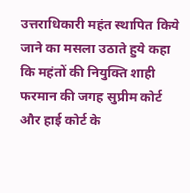उत्तराधिकारी महंत स्थापित किये जाने का मसला उठाते हुये कहा कि महंतों की नियुक्ति शाही फरमान की जगह सुप्रीम कोर्ट और हाई कोर्ट के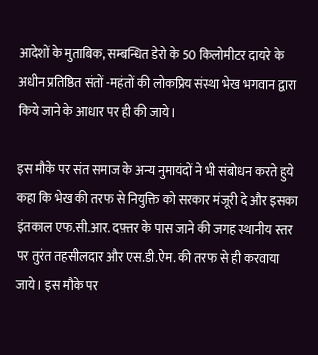आदेशों के मुताबिक, सम्बन्धित डेरो के 50 किलोमीटर दायरे के अधीन प्रतिष्ठित संतों -महंतों की लोकप्रिय संस्था भेख भगवान द्वारा किये जाने के आधार पर ही की जाये।

इस मौके पर संत समाज के अन्य नुमायंदों ने भी संबोधन करते हुये कहा कि भेख की तरफ से नियुक्ति को सरकार मंजूरी दे और इसका इंतकाल एफ.सी.आर. दफ़्तर के पास जाने की जगह स्थानीय स्तर पर तुरंत तहसीलदार और एस.डी.ऐम. की तरफ से ही करवाया जाये। इस मौके पर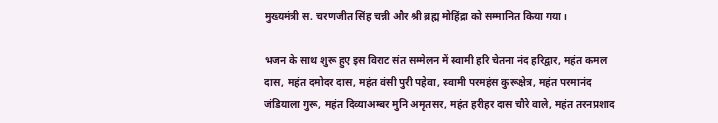मुख्यमंत्री स. चरणजीत सिंह चन्नी और श्री ब्रह्म मोहिंद्रा को सम्मानित किया गया।

भजन के साथ शुरू हुए इस विराट संत सम्मेलन में स्वामी हरि चेतना नंद हरिद्वार, महंत कमल दास, महंत दमोदर दास, महंत वंसी पुरी पहेवा, स्वामी परमहंस कुरूक्षेत्र, महंत परमानंद जंडियाला गुरू, महंत दिव्याअम्बर मुनि अमृतसर, महंत हरीहर दास चौरे वाले, महंत तरनप्रशाद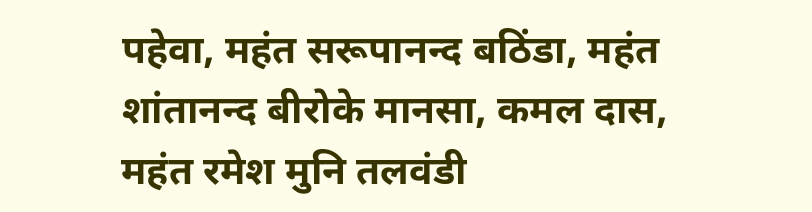पहेवा, महंत सरूपानन्द बठिंडा, महंत शांतानन्द बीरोके मानसा, कमल दास, महंत रमेश मुनि तलवंडी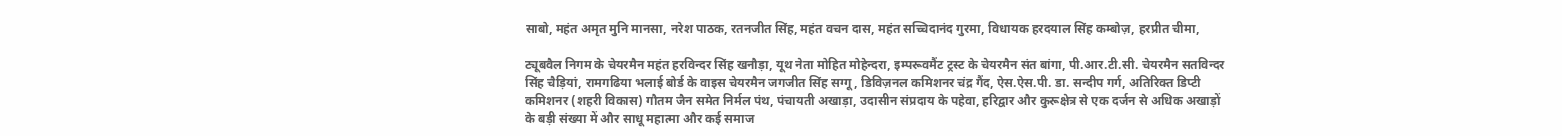साबो, महंत अमृत मुनि मानसा, नरेश पाठक, रतनजीत सिंह, महंत वचन दास, महंत सच्चिदानंद गुरमा, विधायक हरदयाल सिंह कम्बोज़, हरप्रीत चीमा,

ट्यूबवैल निगम के चेयरमैन महंत हरविन्दर सिंह खनौड़ा, यूथ नेता मोहित मोहेन्दरा, इम्परूवमैंट ट्रस्ट के चेयरमैन संत बांगा, पी.आर.टी.सी. चेयरमैन सतविन्दर सिंह चैड़ियां, रामगढिया भलाई बोर्ड के वाइस चेयरमैन जगजीत सिंह सग्गू, डिविज़नल कमिशनर चंद्र गैंद, ऐस.ऐस.पी. डा. सन्दीप गर्ग, अतिरिक्त डिप्टी कमिशनर (शहरी विकास) गौतम जैन समेत निर्मल पंथ, पंचायती अखाड़ा, उदासीन संप्रदाय के पहेवा, हरिद्वार और कुरूक्षेत्र से एक दर्जन से अधिक अखाड़ों के बड़ी संख्या में और साधू महात्मा और कई समाज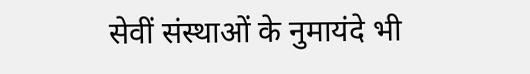सेवीं संस्थाओं के नुमायंदे भी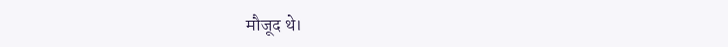मौजूद थे।